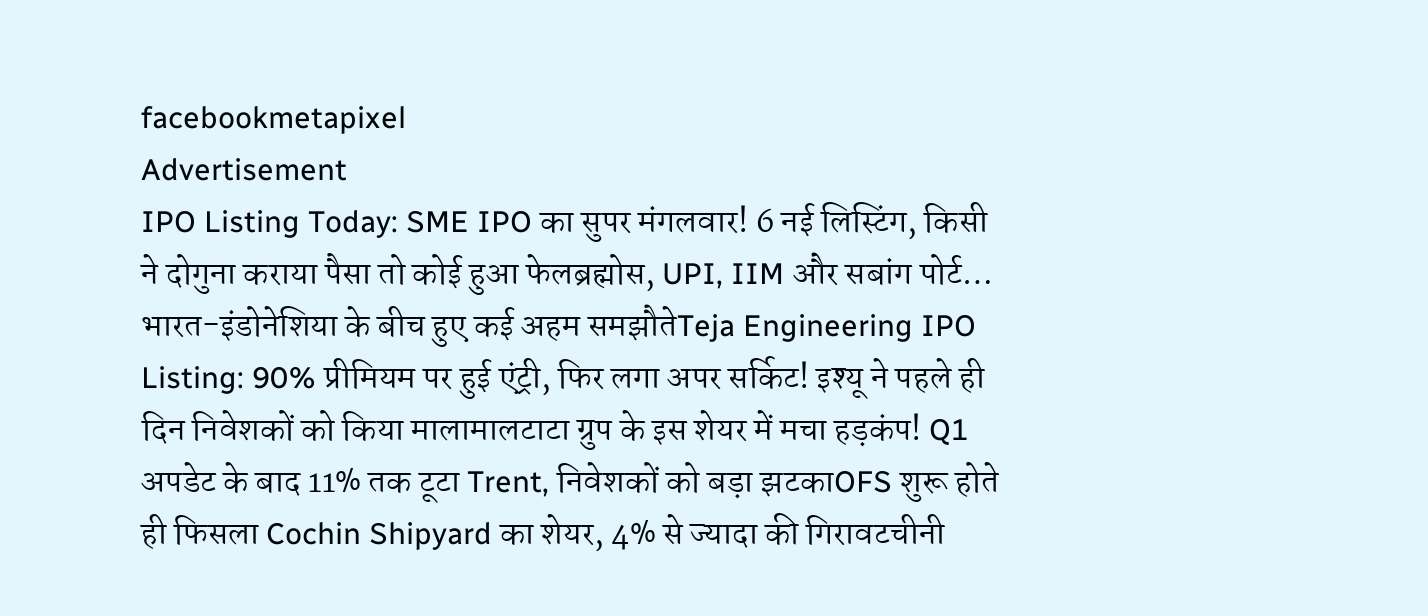facebookmetapixel
Advertisement
IPO Listing Today: SME IPO का सुपर मंगलवार! 6 नई लिस्टिंग, किसी ने दोगुना कराया पैसा तो कोई हुआ फेलब्रह्मोस, UPI, IIM और सबांग पोर्ट… भारत-इंडोनेशिया के बीच हुए कई अहम समझौतेTeja Engineering IPO Listing: 90% प्रीमियम पर हुई एंट्री, फिर लगा अपर सर्किट! इश्यू ने पहले ही दिन निवेशकों को किया मालामालटाटा ग्रुप के इस शेयर में मचा हड़कंप! Q1 अपडेट के बाद 11% तक टूटा Trent, निवेशकों को बड़ा झटकाOFS शुरू होते ही फिसला Cochin Shipyard का शेयर, 4% से ज्यादा की गिरावटचीनी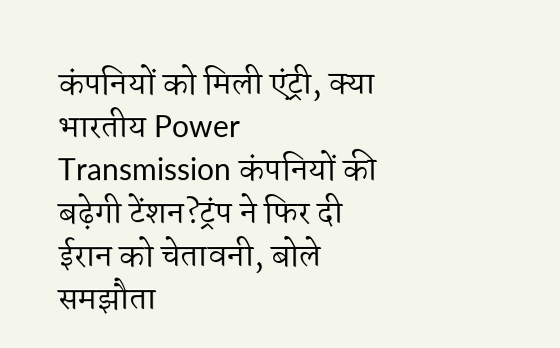कंपनियों को मिली एंट्री, क्या भारतीय Power Transmission कंपनियों की बढ़ेगी टेंशन?ट्रंप ने फिर दी ईरान को चेतावनी, बोले समझौता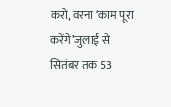करो, वरना ‘काम पूरा करेंगे’जुलाई से सितंबर तक 53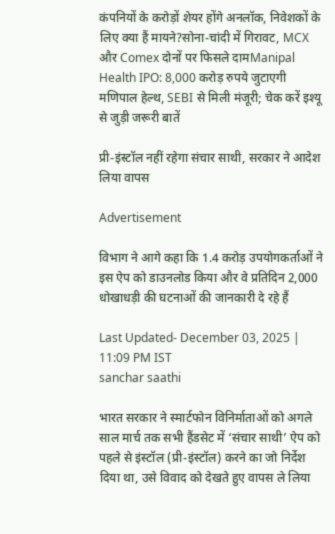कंपनियों के करोड़ों शेयर होंगे अनलॉक, निवेशकों के लिए क्या हैं मायने?सोना-चांदी में गिरावट, MCX और Comex दोनों पर फिसले दामManipal Health IPO: 8,000 करोड़ रुपये जुटाएगी मणिपाल हेल्थ, SEBI से मिली मंजूरी; चेक करें इश्यू से जुड़ी जरूरी बातें

प्री-इंस्टॉल नहीं रहेगा संचार साथी, सरकार ने आदेश लिया वापस

Advertisement

विभाग ने आगे कहा कि 1.4 करोड़ उपयोगकर्ताओं ने इस ऐप को डाउनलोड किया और वे प्रतिदिन 2,000 धोखाधड़ी की घटनाओं की जानकारी दे रहे हैं

Last Updated- December 03, 2025 | 11:09 PM IST
sanchar saathi

भारत सरकार ने स्मार्टफोन विनिर्माताओं को अगले साल मार्च तक सभी हैंडसेट में ‘संचार साथी’ ऐप को पहले से इंस्टॉल (प्री-इंस्टॉल) करने का जो निर्देश दिया था, उसे विवाद को देखते हुए वापस ले लिया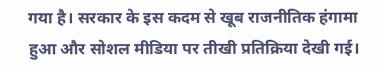गया है। सरकार के इस कदम से खूब राजनीतिक हंगामा हुआ और सोशल मीडिया पर तीखी प्रतिक्रिया देखी गई।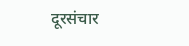दूरसंचार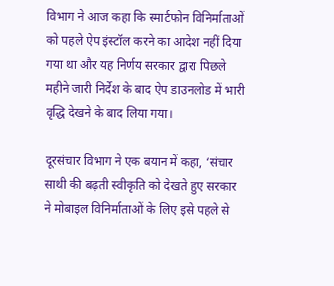विभाग ने आज कहा कि स्मार्टफोन विनिर्माताओं को पहले ऐप इंस्टॉल करने का आदेश नहीं दिया गया था और यह निर्णय सरकार द्वारा पिछले महीने जारी निर्देश के बाद ऐप डाउनलोड में भारी वृद्धि देखने के बाद लिया गया।

दूरसंचार विभाग ने एक बयान में कहा, ‘संचार साथी की बढ़ती स्वीकृति को देखते हुए सरकार ने मोबाइल विनिर्माताओं के लिए इसे पहले से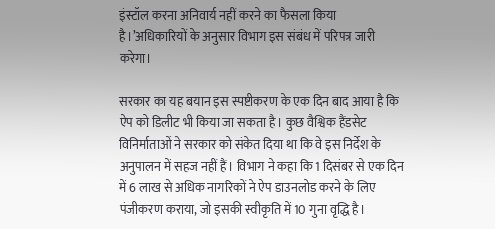इंस्टॉल करना अनिवार्य नहीं करने का फैसला किया है।’अधिकारियों के अनुसार विभाग इस संबंध में परिपत्र जारी करेगा।

सरकार का यह बयान इस स्पष्टीकरण के एक दिन बाद आया है कि ऐप को डिलीट भी किया जा सकता है। कुछ वैश्विक हैंडसेट विनिर्माताओं ने सरकार को संकेत दिया था कि वे इस निर्देश के अनुपालन में सहज नहीं हैं। विभाग ने कहा कि 1 दिसंबर से एक दिन में 6 लाख से अधिक नागरिकों ने ऐप डाउनलोड करने के लिए पंजीकरण कराया, जो इसकी स्वीकृति में 10 गुना वृद्धि है।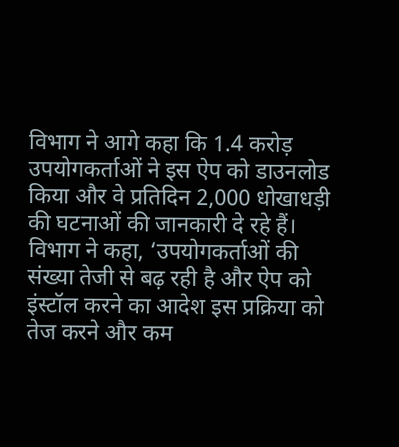विभाग ने आगे कहा कि 1.4 करोड़ उपयोगकर्ताओं ने इस ऐप को डाउनलोड किया और वे प्रतिदिन 2,000 धोखाधड़ी की घटनाओं की जानकारी दे रहे हैं। विभाग ने कहा, ‘उपयोगकर्ताओं की संख्या तेजी से बढ़ रही है और ऐप को इंस्टॉल करने का आदेश इस प्रक्रिया को तेज करने और कम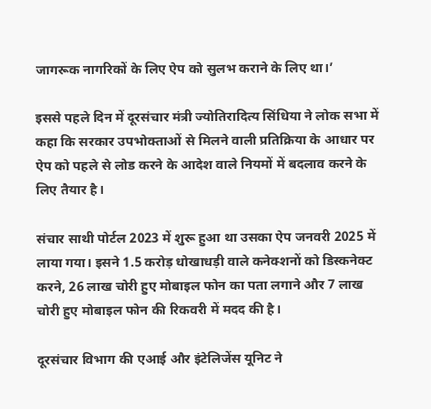जागरूक नागरिकों के लिए ऐप को सुलभ कराने के लिए था।’

इससे पहले दिन में दूरसंचार मंत्री ज्योतिरादित्य सिंधिया ने लोक सभा में कहा कि सरकार उपभोक्ताओं से मिलने वाली प्रतिक्रिया के आधार पर ऐप को पहले से लोड करने के आदेश वाले नियमों में बदलाव करने के लिए तैयार है।

संचार साथी पोर्टल 2023 में शुरू हुआ था उसका ऐप जनवरी 2025 में लाया गया। इसने 1.5 करोड़ धोखाधड़ी वाले कनेक्शनों को डिस्कनेक्ट करने, 26 लाख चोरी हुए मोबाइल फोन का पता लगाने और 7 लाख चोरी हुए मोबाइल फोन की रिकवरी में मदद की है।

दूरसंचार विभाग की एआई और इंटेलिजेंस यूनिट ने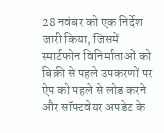28 नवंबर को एक निर्देश जारी किया, जिसमें स्मार्टफोन विनिर्माताओं को बिक्री से पहले उपकरणों पर ऐप को पहले से लोड करने और सॉफ्टवेयर अपडेट के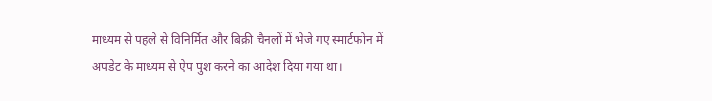माध्यम से पहले से विनिर्मित और बिक्री चैनलों में भेजे गए स्मार्टफोन में अपडेट के माध्यम से ऐप पुश करने का आदेश दिया गया था।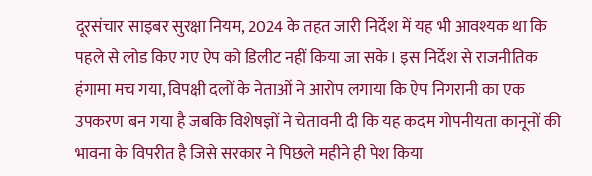दूरसंचार साइबर सुरक्षा नियम, 2024 के तहत जारी निर्देश में यह भी आवश्यक था कि पहले से लोड किए गए ऐप को डिलीट नहीं किया जा सके। इस निर्देश से राजनीतिक हंगामा मच गया, विपक्षी दलों के नेताओं ने आरोप लगाया कि ऐप निगरानी का एक उपकरण बन गया है जबकि विशेषज्ञों ने चेतावनी दी कि यह कदम गोपनीयता कानूनों की भावना के विपरीत है जिसे सरकार ने पिछले महीने ही पेश किया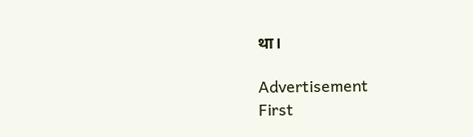था।

Advertisement
First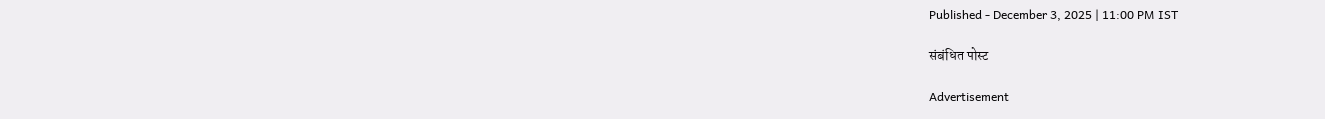Published - December 3, 2025 | 11:00 PM IST

संबंधित पोस्ट

Advertisement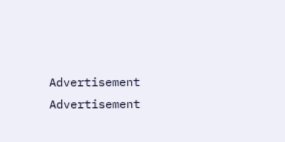Advertisement
Advertisement